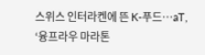스위스 인터라켄에 뜬 K-푸드…aT, ‘융프라우 마라톤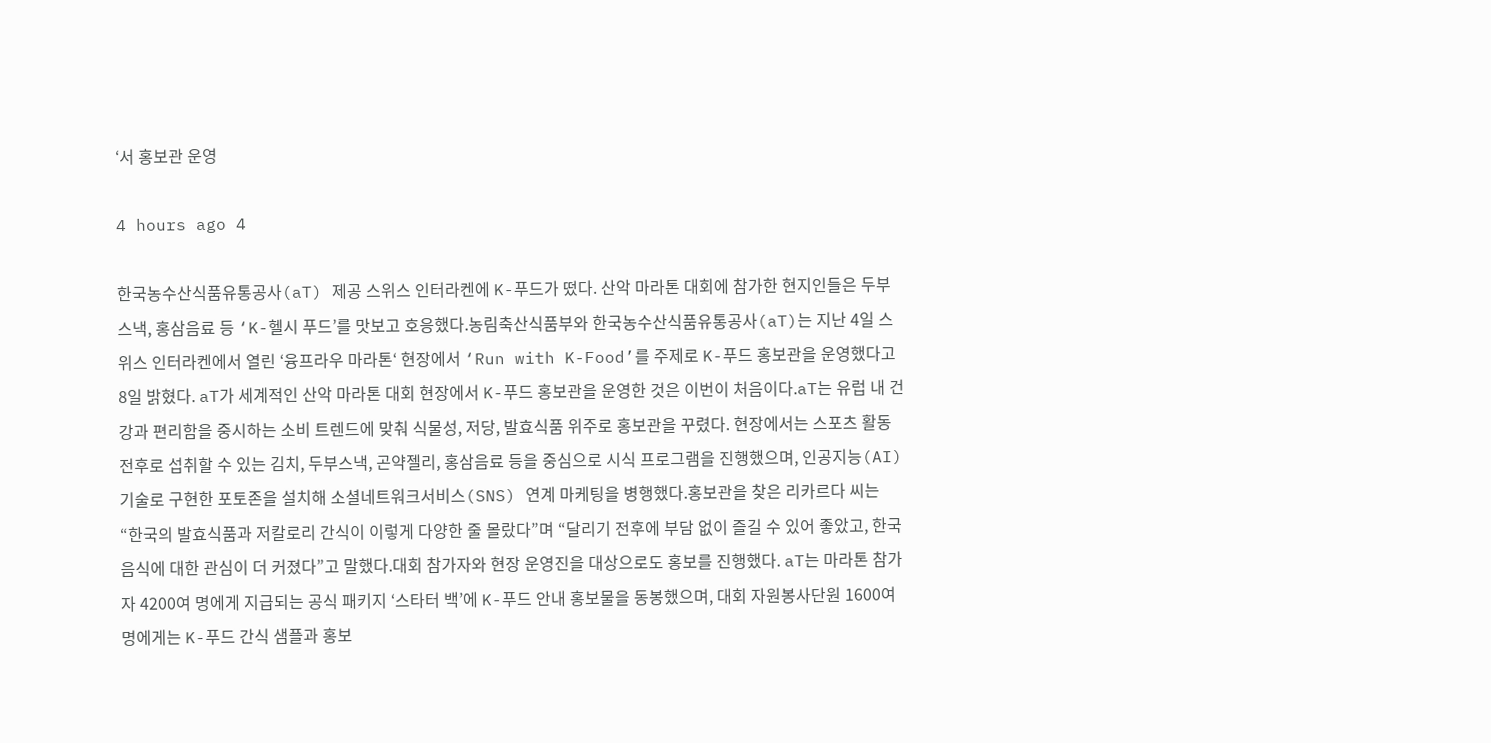‘서 홍보관 운영

4 hours ago 4

한국농수산식품유통공사(aT) 제공 스위스 인터라켄에 K-푸드가 떴다. 산악 마라톤 대회에 참가한 현지인들은 두부스낵, 홍삼음료 등 ‘K-헬시 푸드’를 맛보고 호응했다.농림축산식품부와 한국농수산식품유통공사(aT)는 지난 4일 스위스 인터라켄에서 열린 ‘융프라우 마라톤‘ 현장에서 ‘Run with K-Food’를 주제로 K-푸드 홍보관을 운영했다고 8일 밝혔다. aT가 세계적인 산악 마라톤 대회 현장에서 K-푸드 홍보관을 운영한 것은 이번이 처음이다.aT는 유럽 내 건강과 편리함을 중시하는 소비 트렌드에 맞춰 식물성, 저당, 발효식품 위주로 홍보관을 꾸렸다. 현장에서는 스포츠 활동 전후로 섭취할 수 있는 김치, 두부스낵, 곤약젤리, 홍삼음료 등을 중심으로 시식 프로그램을 진행했으며, 인공지능(AI) 기술로 구현한 포토존을 설치해 소셜네트워크서비스(SNS) 연계 마케팅을 병행했다.홍보관을 찾은 리카르다 씨는 “한국의 발효식품과 저칼로리 간식이 이렇게 다양한 줄 몰랐다”며 “달리기 전후에 부담 없이 즐길 수 있어 좋았고, 한국 음식에 대한 관심이 더 커졌다”고 말했다.대회 참가자와 현장 운영진을 대상으로도 홍보를 진행했다. aT는 마라톤 참가자 4200여 명에게 지급되는 공식 패키지 ‘스타터 백’에 K-푸드 안내 홍보물을 동봉했으며, 대회 자원봉사단원 1600여 명에게는 K-푸드 간식 샘플과 홍보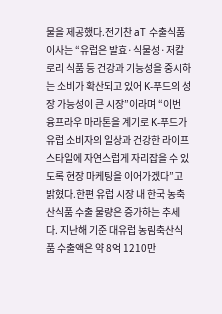물을 제공했다.전기찬 aT 수출식품이사는 “유럽은 발효·식물성·저칼로리 식품 등 건강과 기능성을 중시하는 소비가 확산되고 있어 K-푸드의 성장 가능성이 큰 시장”이라며 “이번 융프라우 마라톤을 계기로 K-푸드가 유럽 소비자의 일상과 건강한 라이프스타일에 자연스럽게 자리잡을 수 있도록 현장 마케팅을 이어가겠다”고 밝혔다.한편 유럽 시장 내 한국 농축산식품 수출 물량은 증가하는 추세다. 지난해 기준 대유럽 농림축산식품 수출액은 약 8억 1210만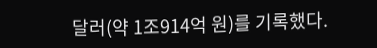달러(약 1조914억 원)를 기록했다.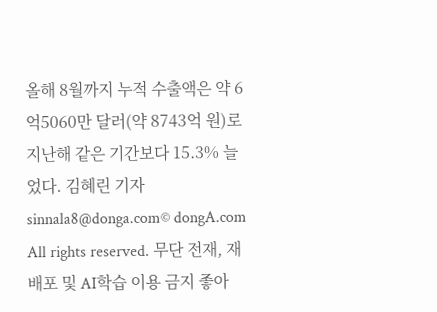올해 8월까지 누적 수출액은 약 6억5060만 달러(약 8743억 원)로 지난해 같은 기간보다 15.3% 늘었다. 김혜린 기자 sinnala8@donga.com© dongA.com All rights reserved. 무단 전재, 재배포 및 AI학습 이용 금지 좋아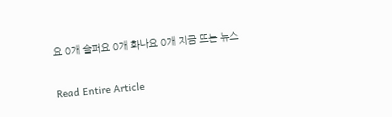요 0개 슬퍼요 0개 화나요 0개 지금 뜨는 뉴스

Read Entire Article